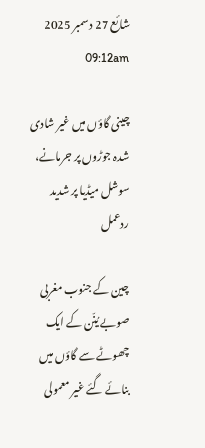شائع 27 دسمبر 2025 09:12am

چینی گاؤں میں غیر شادی شدہ جوڑوں پر جرمانے، سوشل میڈیا پر شدید ردعمل

چین کے جنوب مغربی صوبے یُنّن کے ایک چھوٹے سے گاؤں میں بنائے گئے غیر معمولی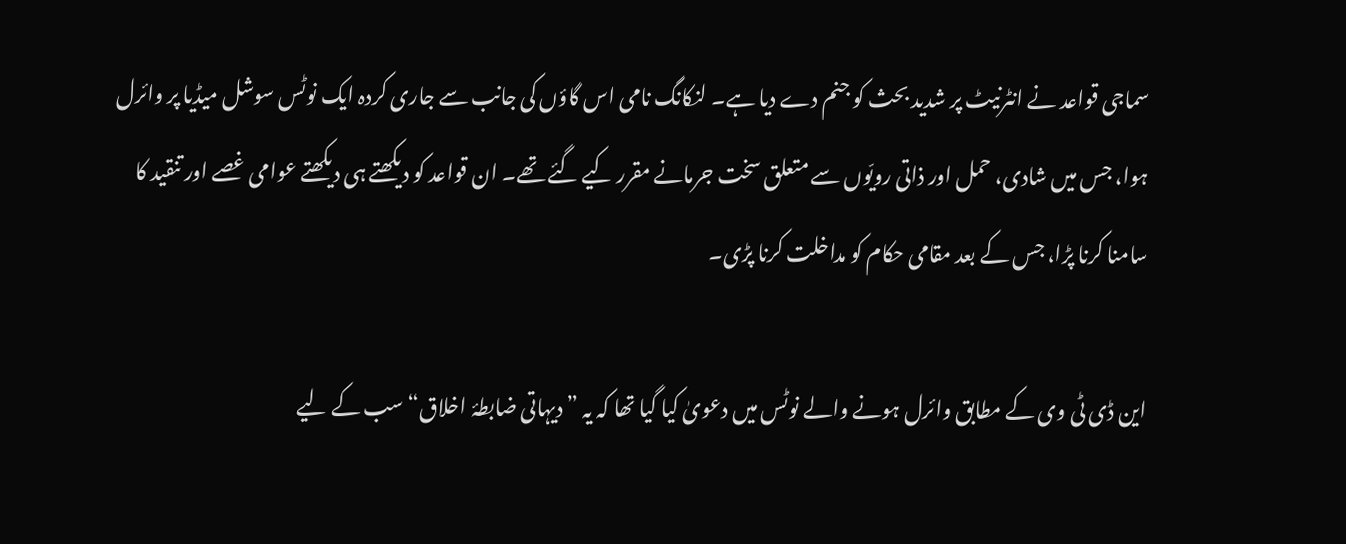سماجی قواعد نے انٹرنیٹ پر شدید بحث کو جنم دے دیا ہے۔ لنکانگ نامی اس گاؤں کی جانب سے جاری کردہ ایک نوٹس سوشل میڈیا پر وائرل ہوا، جس میں شادی، حمل اور ذاتی رویّوں سے متعلق سخت جرمانے مقرر کیے گئے تھے۔ ان قواعد کو دیکھتے ہی دیکھتے عوامی غصے اور تنقید کا سامنا کرنا پڑا، جس کے بعد مقامی حکام کو مداخلت کرنا پڑی۔

این ڈی ٹی وی کے مطابق وائرل ہونے والے نوٹس میں دعویٰ کیا گیا تھا کہ یہ ”دیہاتی ضابطۂ اخلاق“ سب کے لیے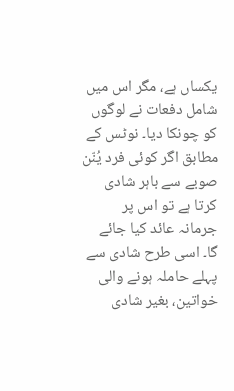یکساں ہے، مگر اس میں شامل دفعات نے لوگوں کو چونکا دیا۔ نوٹس کے مطابق اگر کوئی فرد یُنّن صوبے سے باہر شادی کرتا ہے تو اس پر جرمانہ عائد کیا جائے گا۔ اسی طرح شادی سے پہلے حاملہ ہونے والی خواتین، بغیر شادی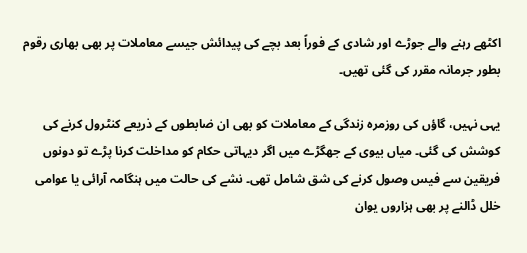اکٹھے رہنے والے جوڑے اور شادی کے فوراً بعد بچے کی پیدائش جیسے معاملات پر بھی بھاری رقوم بطور جرمانہ مقرر کی گئی تھیں۔

یہی نہیں، گاؤں کی روزمرہ زندگی کے معاملات کو بھی ان ضابطوں کے ذریعے کنٹرول کرنے کی کوشش کی گئی۔ میاں بیوی کے جھگڑے میں اگر دیہاتی حکام کو مداخلت کرنا پڑے تو دونوں فریقین سے فیس وصول کرنے کی شق شامل تھی۔ نشے کی حالت میں ہنگامہ آرائی یا عوامی خلل ڈالنے پر بھی ہزاروں یوان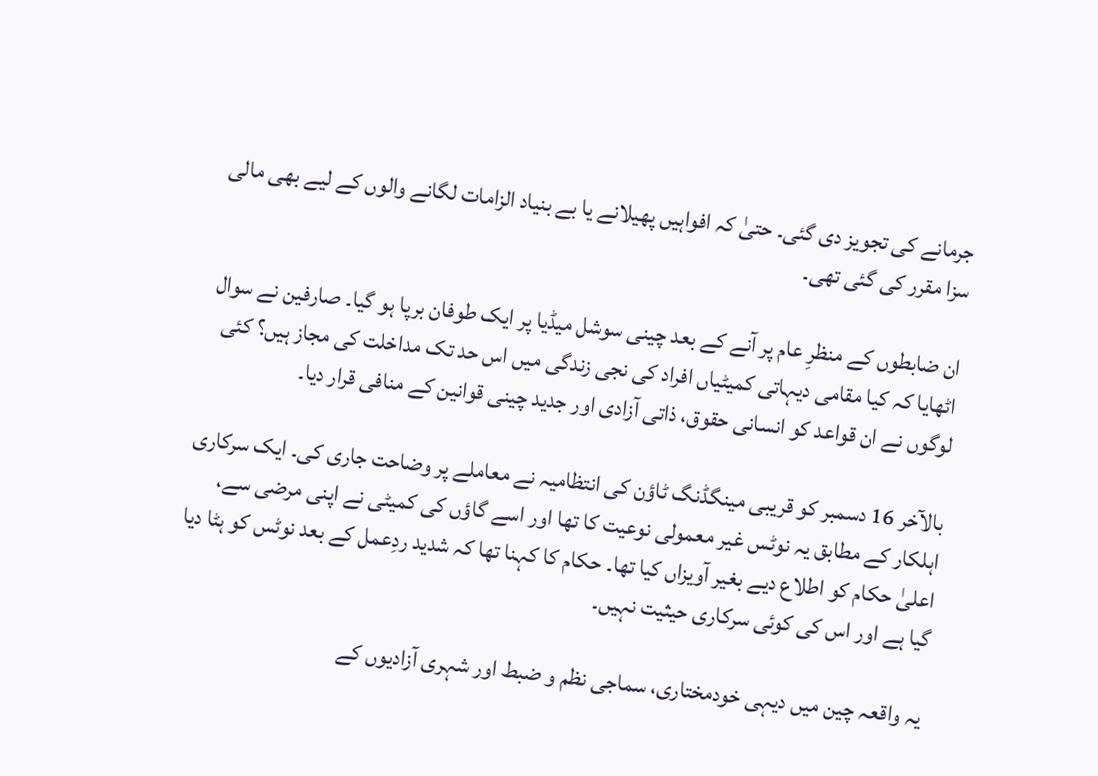جرمانے کی تجویز دی گئی۔ حتیٰ کہ افواہیں پھیلانے یا بے بنیاد الزامات لگانے والوں کے لیے بھی مالی سزا مقرر کی گئی تھی۔

ان ضابطوں کے منظرِ عام پر آنے کے بعد چینی سوشل میڈیا پر ایک طوفان برپا ہو گیا۔ صارفین نے سوال اٹھایا کہ کیا مقامی دیہاتی کمیٹیاں افراد کی نجی زندگی میں اس حد تک مداخلت کی مجاز ہیں؟ کئی لوگوں نے ان قواعد کو انسانی حقوق، ذاتی آزادی اور جدید چینی قوانین کے منافی قرار دیا۔

بالآخر 16 دسمبر کو قریبی مینگڈنگ ٹاؤن کی انتظامیہ نے معاملے پر وضاحت جاری کی۔ ایک سرکاری اہلکار کے مطابق یہ نوٹس غیر معمولی نوعیت کا تھا اور اسے گاؤں کی کمیٹی نے اپنی مرضی سے، اعلیٰ حکام کو اطلاع دیے بغیر آویزاں کیا تھا۔ حکام کا کہنا تھا کہ شدید ردِعمل کے بعد نوٹس کو ہٹا دیا گیا ہے اور اس کی کوئی سرکاری حیثیت نہیں۔

یہ واقعہ چین میں دیہی خودمختاری، سماجی نظم و ضبط اور شہری آزادیوں کے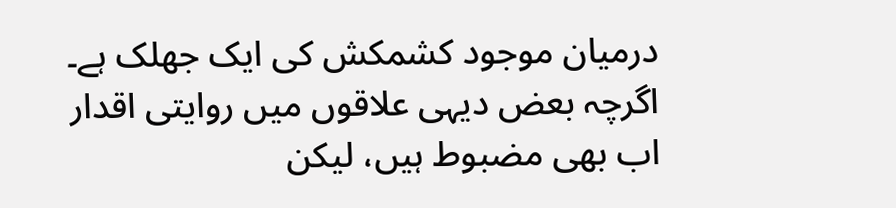درمیان موجود کشمکش کی ایک جھلک ہے۔ اگرچہ بعض دیہی علاقوں میں روایتی اقدار اب بھی مضبوط ہیں، لیکن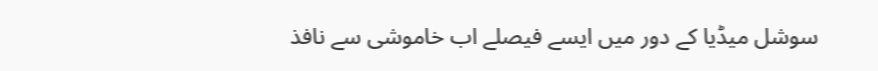سوشل میڈیا کے دور میں ایسے فیصلے اب خاموشی سے نافذ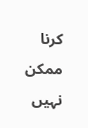کرنا ممکن نہیں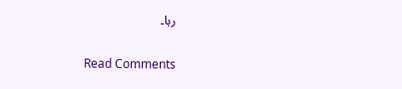رہا۔

Read Comments